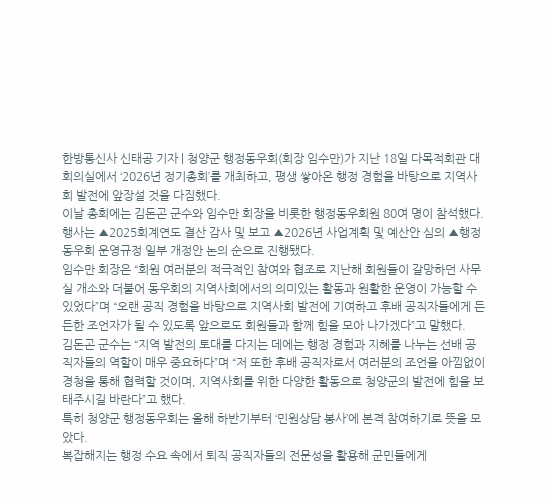한방통신사 신태공 기자 | 청양군 행정동우회(회장 임수만)가 지난 18일 다목적회관 대회의실에서 ‘2026년 정기총회’를 개최하고, 평생 쌓아온 행정 경험을 바탕으로 지역사회 발전에 앞장설 것을 다짐했다.
이날 총회에는 김돈곤 군수와 임수만 회장을 비롯한 행정동우회원 80여 명이 참석했다.
행사는 ▲2025회계연도 결산 감사 및 보고 ▲2026년 사업계획 및 예산안 심의 ▲행정동우회 운영규정 일부 개정안 논의 순으로 진행됐다.
임수만 회장은 “회원 여러분의 적극적인 참여와 협조로 지난해 회원들이 갈망하던 사무실 개소와 더불어 동우회의 지역사회에서의 의미있는 활동과 원활한 운영이 가능할 수 있었다”며 “오랜 공직 경험을 바탕으로 지역사회 발전에 기여하고 후배 공직자들에게 든든한 조언자가 될 수 있도록 앞으로도 회원들과 함께 힘을 모아 나가겠다”고 말했다.
김돈곤 군수는 “지역 발전의 토대를 다지는 데에는 행정 경험과 지혜를 나누는 선배 공직자들의 역할이 매우 중요하다”며 “저 또한 후배 공직자로서 여러분의 조언을 아낌없이 경청을 통해 협력할 것이며, 지역사회를 위한 다양한 활동으로 청양군의 발전에 힘을 보태주시길 바란다”고 했다.
특히 청양군 행정동우회는 올해 하반기부터 ‘민원상담 봉사’에 본격 참여하기로 뜻을 모았다.
복잡해지는 행정 수요 속에서 퇴직 공직자들의 전문성을 활용해 군민들에게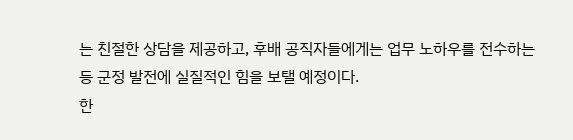는 친절한 상담을 제공하고, 후배 공직자들에게는 업무 노하우를 전수하는 등 군정 발전에 실질적인 힘을 보탤 예정이다.
한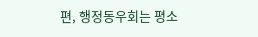편, 행정동우회는 평소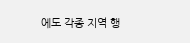에도 각종 지역 행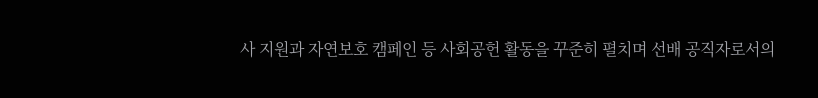사 지원과 자연보호 캠페인 등 사회공헌 활동을 꾸준히 펼치며 선배 공직자로서의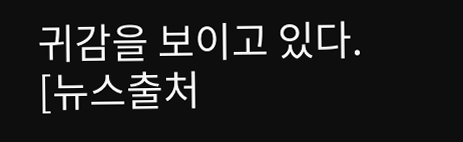귀감을 보이고 있다.
[뉴스출처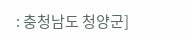: 충청남도 청양군]